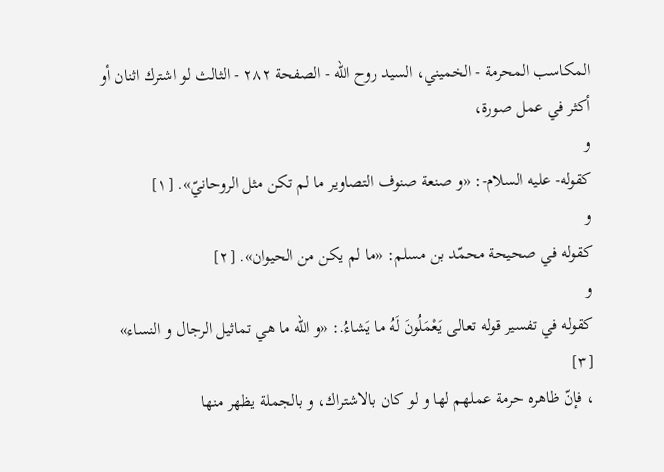المكاسب المحرمة - الخميني، السيد روح الله - الصفحة ٢٨٢ - الثالث لو اشترك اثنان أو أكثر في عمل صورة،
و
كقوله- عليه السلام-: «و صنعة صنوف التصاوير ما لم تكن مثل الروحانيّ». [١]
و
كقوله في صحيحة محمّد بن مسلم: «ما لم يكن من الحيوان». [٢]
و
كقوله في تفسير قوله تعالى يَعْمَلُونَ لَهُ ما يَشاءُ.: «و اللّه ما هي تماثيل الرجال و النساء» [٣]
، فإنّ ظاهره حرمة عملهم لها و لو كان بالاشتراك، و بالجملة يظهر منها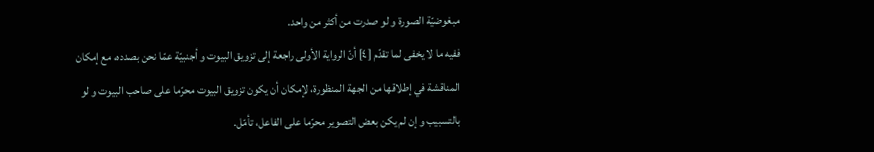مبغوضيّة الصورة و لو صدرت من أكثر من واحد.
ففيه ما لا يخفى لما تقدّم [٤] أنّ الرواية الأولى راجعة إلى تزويق البيوت و أجنبيّة عمّا نحن بصدده، مع إمكان المناقشة في إطلاقها من الجهة المنظورة، لإمكان أن يكون تزويق البيوت محرّما على صاحب البيوت و لو بالتسبيب و إن لم يكن بعض التصوير محرّما على الفاعل، تأمّل.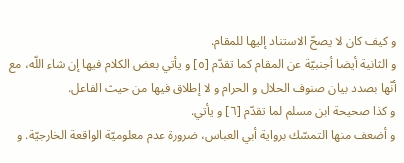و كيف كان لا يصحّ الاستناد إليها للمقام.
و الثانية أيضا أجنبيّة عن المقام كما تقدّم [٥] و يأتي بعض الكلام فيها إن شاء اللّه، مع أنّها بصدد بيان صنوف الحلال و الحرام و لا إطلاق فيها من حيث الفاعل.
و كذا صحيحة ابن مسلم لما تقدّم [٦] و يأتي.
و أضعف منها التمسّك برواية أبي العباس، ضرورة عدم معلوميّة الواقعة الخارجيّة. و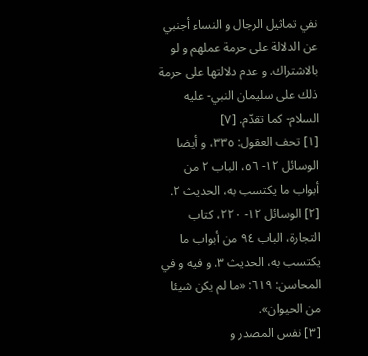نفي تماثيل الرجال و النساء أجنبي عن الدلالة على حرمة عملهم و لو بالاشتراك. و عدم دلالتها على حرمة ذلك على سليمان النبي- عليه السلام- كما تقدّم. [٧]
[١] تحف العقول: ٣٣٥، و أيضا الوسائل ١٢- ٥٦، الباب ٢ من أبواب ما يكتسب به، الحديث ٢.
[٢] الوسائل ١٢- ٢٢٠، كتاب التجارة، الباب ٩٤ من أبواب ما يكتسب به، الحديث ٣. و فيه و في المحاسن: ٦١٩: «ما لم يكن شيئا من الحيوان».
[٣] نفس المصدر و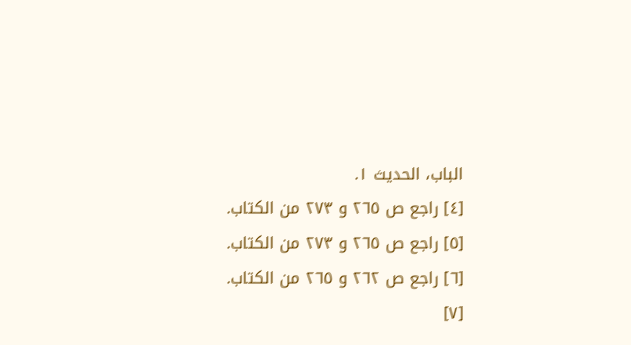الباب، الحديث ١.
[٤] راجع ص ٢٦٥ و ٢٧٣ من الكتاب.
[٥] راجع ص ٢٦٥ و ٢٧٣ من الكتاب.
[٦] راجع ص ٢٦٢ و ٢٦٥ من الكتاب.
[٧]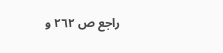راجع ص ٢٦٢ و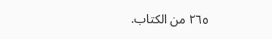٢٦٥ من الكتاب.